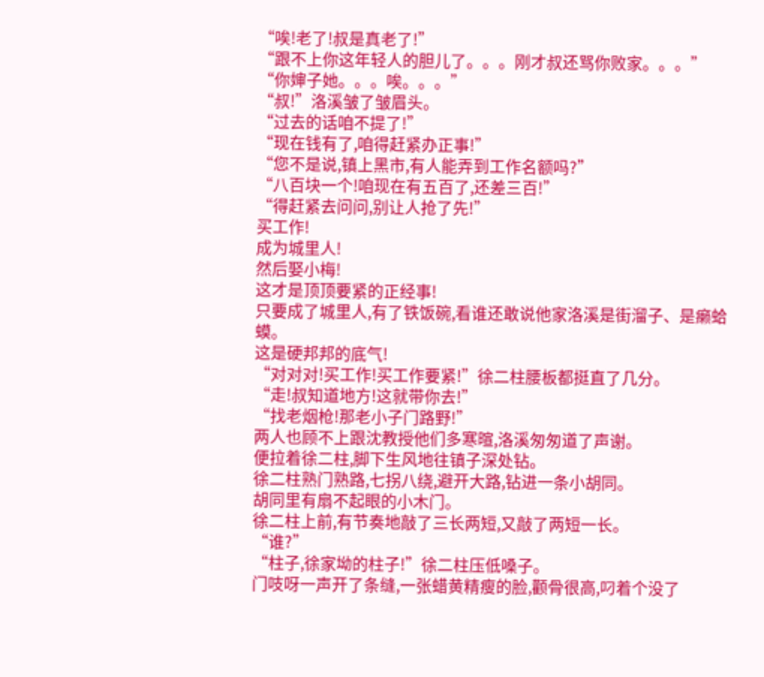“唉!老了!叔是真老了!”
“跟不上你这年轻人的胆儿了。。。刚才叔还骂你败家。。。”
“你婶子她。。。唉。。。”
“叔!”洛溪皱了皱眉头。
“过去的话咱不提了!”
“现在钱有了,咱得赶紧办正事!”
“您不是说,镇上黑市,有人能弄到工作名额吗?”
“八百块一个!咱现在有五百了,还差三百!”
“得赶紧去问问,别让人抢了先!”
买工作!
成为城里人!
然后娶小梅!
这才是顶顶要紧的正经事!
只要成了城里人,有了铁饭碗,看谁还敢说他家洛溪是街溜子、是癞蛤蟆。
这是硬邦邦的底气!
“对对对!买工作!买工作要紧!”徐二柱腰板都挺直了几分。
“走!叔知道地方!这就带你去!”
“找老烟枪!那老小子门路野!”
两人也顾不上跟沈教授他们多寒暄,洛溪匆匆道了声谢。
便拉着徐二柱,脚下生风地往镇子深处钻。
徐二柱熟门熟路,七拐八绕,避开大路,钻进一条小胡同。
胡同里有扇不起眼的小木门。
徐二柱上前,有节奏地敲了三长两短,又敲了两短一长。
“谁?”
“柱子,徐家坳的柱子!”徐二柱压低嗓子。
门吱呀一声开了条缝,一张蜡黄精瘦的脸,颧骨很高,叼着个没了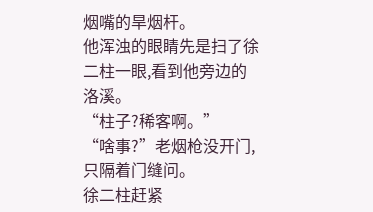烟嘴的旱烟杆。
他浑浊的眼睛先是扫了徐二柱一眼,看到他旁边的洛溪。
“柱子?稀客啊。”
“啥事?”老烟枪没开门,只隔着门缝问。
徐二柱赶紧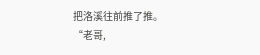把洛溪往前推了推。
“老哥,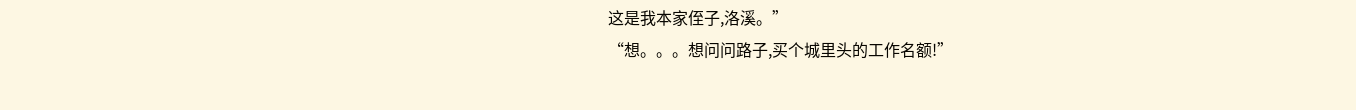这是我本家侄子,洛溪。”
“想。。。想问问路子,买个城里头的工作名额!”